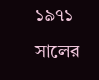১৯৭১ সালের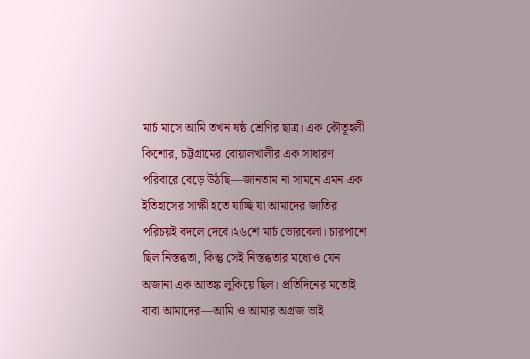মার্চ মাসে আমি তখন ষষ্ঠ শ্রেণির ছাত্র। এক কৌতূহলী কিশোর, চট্টগ্রামের বোয়ালখালীর এক সাধারণ পরিবারে বেড়ে উঠছি—জানতাম না সামনে এমন এক ইতিহাসের সাক্ষী হতে যাচ্ছি যা আমাদের জাতির পরিচয়ই বদলে দেবে।২৬শে মার্চ ভোরবেলা। চারপাশে ছিল নিস্তব্ধতা, কিন্তু সেই নিস্তব্ধতার মধ্যেও যেন অজানা এক আতঙ্ক লুকিয়ে ছিল। প্রতিদিনের মতোই বাবা আমাদের—আমি ও আমার অগ্রজ ভাই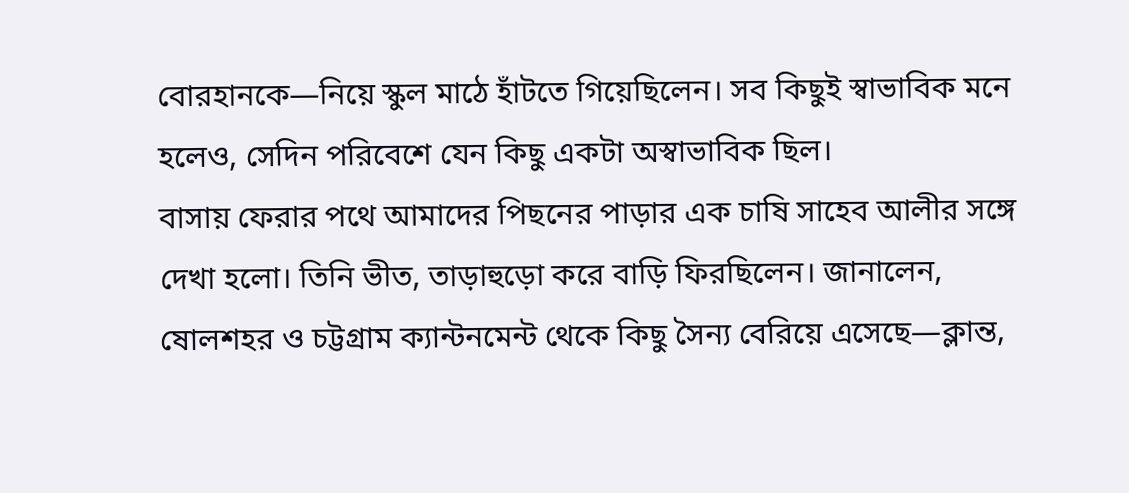বোরহানকে—নিয়ে স্কুল মাঠে হাঁটতে গিয়েছিলেন। সব কিছুই স্বাভাবিক মনে হলেও, সেদিন পরিবেশে যেন কিছু একটা অস্বাভাবিক ছিল।
বাসায় ফেরার পথে আমাদের পিছনের পাড়ার এক চাষি সাহেব আলীর সঙ্গে দেখা হলো। তিনি ভীত, তাড়াহুড়ো করে বাড়ি ফিরছিলেন। জানালেন, ষোলশহর ও চট্টগ্রাম ক্যান্টনমেন্ট থেকে কিছু সৈন্য বেরিয়ে এসেছে—ক্লান্ত,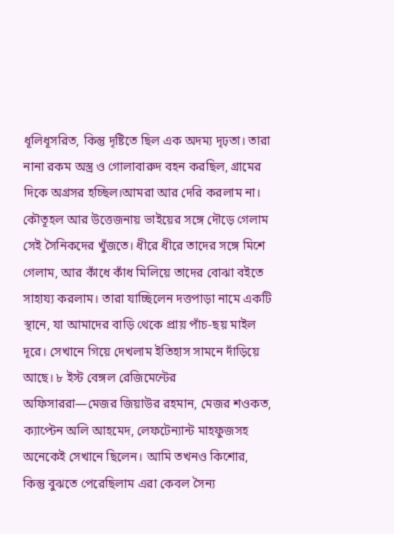ধূলিধূসরিত, কিন্তু দৃষ্টিতে ছিল এক অদম্য দৃঢ়তা। তারা নানা রকম অস্ত্র ও গোলাবারুদ বহন করছিল, গ্রামের দিকে অগ্রসর হচ্ছিল।আমরা আর দেরি করলাম না। কৌতূহল আর উত্তেজনায় ভাইয়ের সঙ্গে দৌড়ে গেলাম সেই সৈনিকদের খুঁজতে। ধীরে ধীরে তাদের সঙ্গে মিশে গেলাম, আর কাঁধে কাঁধ মিলিয়ে তাদের বোঝা বইতে সাহায্য করলাম। তারা যাচ্ছিলেন দত্তপাড়া নামে একটি স্থানে, যা আমাদের বাড়ি থেকে প্রায় পাঁচ-ছয় মাইল দূরে। সেখানে গিয়ে দেখলাম ইতিহাস সামনে দাঁড়িয়ে আছে। ৮ ইস্ট বেঙ্গল রেজিমেন্টের অফিসাররা—মেজর জিয়াউর রহমান, মেজর শওকত, ক্যাপ্টেন অলি আহমেদ, লেফটেন্যান্ট মাহফুজসহ অনেকেই সেখানে ছিলেন। আমি তখনও কিশোর, কিন্তু বুঝতে পেরেছিলাম এরা কেবল সৈন্য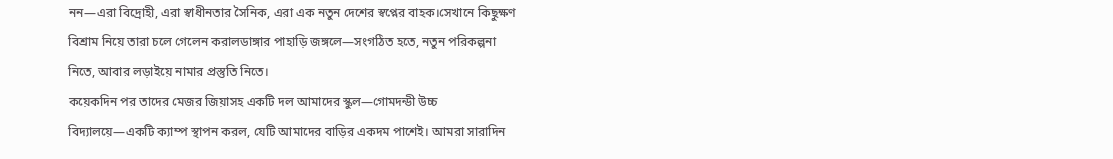নন—এরা বিদ্রোহী, এরা স্বাধীনতার সৈনিক, এরা এক নতুন দেশের স্বপ্নের বাহক।সেখানে কিছুক্ষণ বিশ্রাম নিয়ে তারা চলে গেলেন করালডাঙ্গার পাহাড়ি জঙ্গলে—সংগঠিত হতে, নতুন পরিকল্পনা নিতে, আবার লড়াইয়ে নামার প্রস্তুতি নিতে।
কয়েকদিন পর তাদের মেজর জিয়াসহ একটি দল আমাদের স্কুল—গোমদন্ডী উচ্চ বিদ্যালয়ে—একটি ক্যাম্প স্থাপন করল, যেটি আমাদের বাড়ির একদম পাশেই। আমরা সারাদিন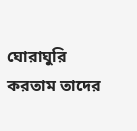ঘোরাঘুরি করতাম তাদের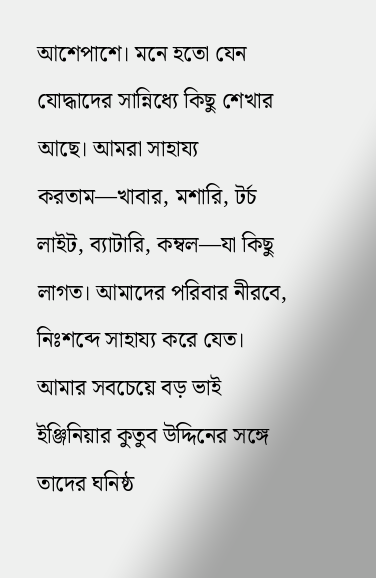আশেপাশে। মনে হতো যেন যোদ্ধাদের সান্নিধ্যে কিছু শেখার আছে। আমরা সাহায্য করতাম—খাবার, মশারি, টর্চ লাইট, ব্যাটারি, কম্বল—যা কিছু লাগত। আমাদের পরিবার নীরবে, নিঃশব্দে সাহায্য করে যেত। আমার সবচেয়ে বড় ভাই ইঞ্জিনিয়ার কুতুব উদ্দিনের সঙ্গে তাদের ঘনিষ্ঠ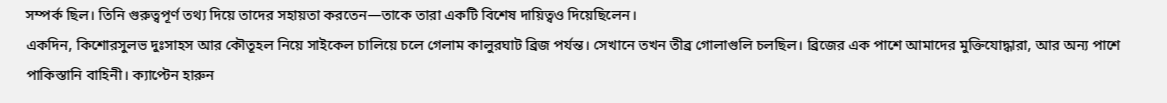সম্পর্ক ছিল। তিনি গুরুত্বপূর্ণ তথ্য দিয়ে তাদের সহায়তা করতেন—তাকে তারা একটি বিশেষ দায়িত্বও দিয়েছিলেন।
একদিন, কিশোরসুলভ দুঃসাহস আর কৌতূহল নিয়ে সাইকেল চালিয়ে চলে গেলাম কালুরঘাট ব্রিজ পর্যন্ত। সেখানে তখন তীব্র গোলাগুলি চলছিল। ব্রিজের এক পাশে আমাদের মুক্তিযোদ্ধারা, আর অন্য পাশে পাকিস্তানি বাহিনী। ক্যাপ্টেন হারুন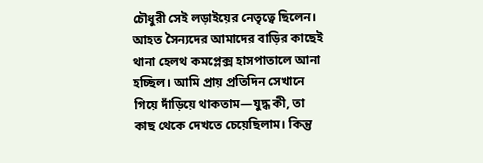চৌধুরী সেই লড়াইয়ের নেতৃত্বে ছিলেন। আহত সৈন্যদের আমাদের বাড়ির কাছেই থানা হেলথ কমপ্লেক্স হাসপাতালে আনা হচ্ছিল। আমি প্রায় প্রতিদিন সেখানে গিয়ে দাঁড়িয়ে থাকতাম—যুদ্ধ কী, তা কাছ থেকে দেখতে চেয়েছিলাম। কিন্তু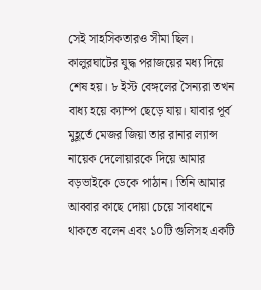সেই সাহসিকতারও সীমা ছিল। কালুরঘাটের যুদ্ধ পরাজয়ের মধ্য দিয়ে শেষ হয়। ৮ ইস্ট বেঙ্গলের সৈন্যরা তখন বাধ্য হয়ে ক্যাম্প ছেড়ে যায়। যাবার পূর্ব মুহূর্তে মেজর জিয়া তার রানার ল্যান্স নায়েক দেলোয়ারকে দিয়ে আমার বড়ভাইকে ডেকে পাঠান। তিনি আমার আব্বার কাছে দোয়া চেয়ে সাবধানে থাকতে বলেন এবং ১০টি গুলিসহ একটি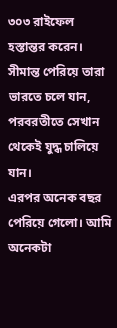৩০৩ রাইফেল হস্তান্তর করেন। সীমান্ত পেরিয়ে তারা ভারতে চলে যান, পরবরতীতে সেখান থেকেই যুদ্ধ চালিয়ে যান।
এরপর অনেক বছর পেরিয়ে গেলো। আমি অনেকটা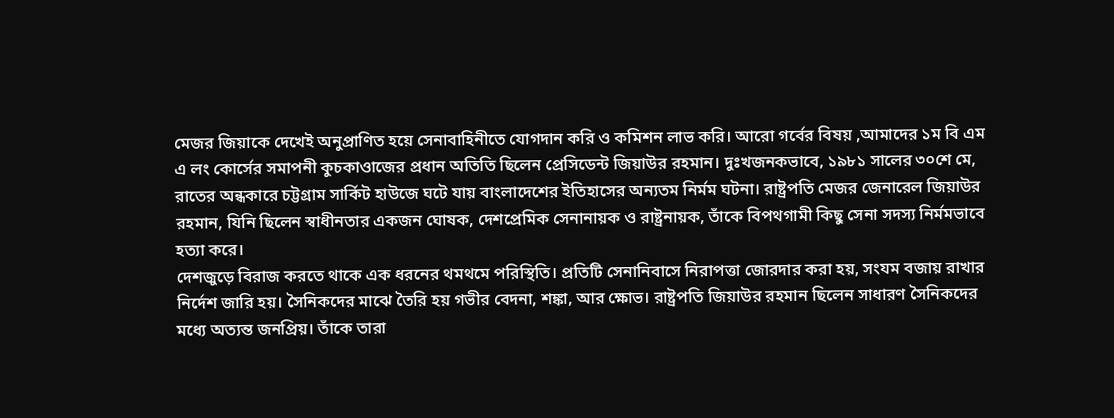মেজর জিয়াকে দেখেই অনুপ্রাণিত হয়ে সেনাবাহিনীতে যোগদান করি ও কমিশন লাভ করি। আরো গর্বের বিষয় ,আমাদের ১ম বি এম এ লং কোর্সের সমাপনী কুচকাওাজের প্রধান অতিতি ছিলেন প্রেসিডেন্ট জিয়াউর রহমান। দুঃখজনকভাবে, ১৯৮১ সালের ৩০শে মে, রাতের অন্ধকারে চট্টগ্রাম সার্কিট হাউজে ঘটে যায় বাংলাদেশের ইতিহাসের অন্যতম নির্মম ঘটনা। রাষ্ট্রপতি মেজর জেনারেল জিয়াউর রহমান, যিনি ছিলেন স্বাধীনতার একজন ঘোষক, দেশপ্রেমিক সেনানায়ক ও রাষ্ট্রনায়ক, তাঁকে বিপথগামী কিছু সেনা সদস্য নির্মমভাবে হত্যা করে।
দেশজুড়ে বিরাজ করতে থাকে এক ধরনের থমথমে পরিস্থিতি। প্রতিটি সেনানিবাসে নিরাপত্তা জোরদার করা হয়, সংযম বজায় রাখার নির্দেশ জারি হয়। সৈনিকদের মাঝে তৈরি হয় গভীর বেদনা, শঙ্কা, আর ক্ষোভ। রাষ্ট্রপতি জিয়াউর রহমান ছিলেন সাধারণ সৈনিকদের মধ্যে অত্যন্ত জনপ্রিয়। তাঁকে তারা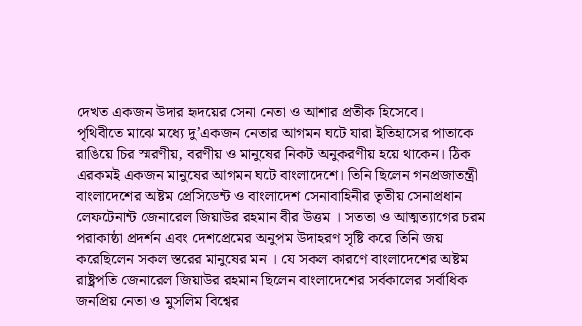দেখত একজন উদার হৃদয়ের সেনা নেতা ও আশার প্রতীক হিসেবে।
পৃথিবীতে মাঝে মধ্যে দু’একজন নেতার আগমন ঘটে যারা ইতিহাসের পাতাকে রাঙিয়ে চির স্মরণীয়, বরণীয় ও মানুষের নিকট অনুকরণীয় হয়ে থাকেন। ঠিক এরকমই একজন মানুষের আগমন ঘটে বাংলাদেশে। তিনি ছিলেন গনপ্রজাতন্ত্রী বাংলাদেশের অষ্টম প্রেসিডেন্ট ও বাংলাদেশ সেনাবাহিনীর তৃতীয় সেনাপ্রধান লেফটেনান্ট জেনারেল জিয়াউর রহমান বীর উত্তম । সততা ও আত্মত্যাগের চরম পরাকাষ্ঠা প্রদর্শন এবং দেশপ্রেমের অনুপম উদাহরণ সৃষ্টি করে তিনি জয় করেছিলেন সকল স্তরের মানুষের মন । যে সকল কারণে বাংলাদেশের অষ্টম রাষ্ট্রপতি জেনারেল জিয়াউর রহমান ছিলেন বাংলাদেশের সর্বকালের সর্বাধিক জনপ্রিয় নেতা ও মুসলিম বিশ্বের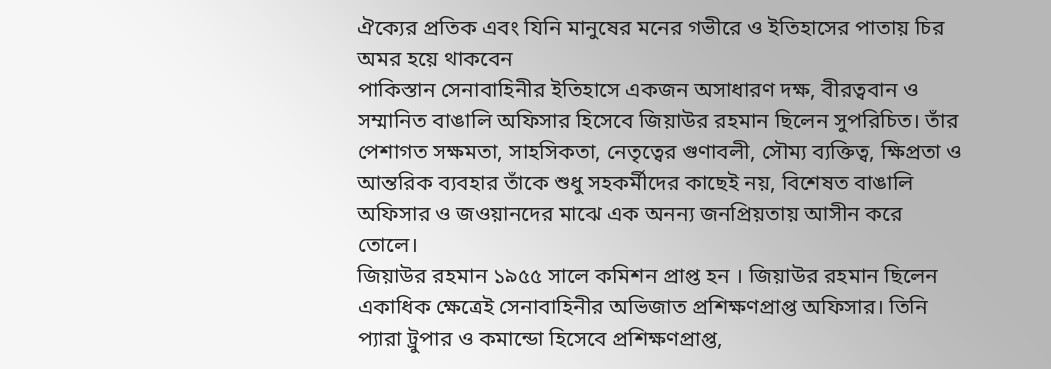ঐক্যের প্রতিক এবং যিনি মানুষের মনের গভীরে ও ইতিহাসের পাতায় চির অমর হয়ে থাকবেন
পাকিস্তান সেনাবাহিনীর ইতিহাসে একজন অসাধারণ দক্ষ, বীরত্ববান ও সম্মানিত বাঙালি অফিসার হিসেবে জিয়াউর রহমান ছিলেন সুপরিচিত। তাঁর পেশাগত সক্ষমতা, সাহসিকতা, নেতৃত্বের গুণাবলী, সৌম্য ব্যক্তিত্ব, ক্ষিপ্রতা ও আন্তরিক ব্যবহার তাঁকে শুধু সহকর্মীদের কাছেই নয়, বিশেষত বাঙালি অফিসার ও জওয়ানদের মাঝে এক অনন্য জনপ্রিয়তায় আসীন করে তোলে।
জিয়াউর রহমান ১৯৫৫ সালে কমিশন প্রাপ্ত হন । জিয়াউর রহমান ছিলেন একাধিক ক্ষেত্রেই সেনাবাহিনীর অভিজাত প্রশিক্ষণপ্রাপ্ত অফিসার। তিনি প্যারা ট্রুপার ও কমান্ডো হিসেবে প্রশিক্ষণপ্রাপ্ত,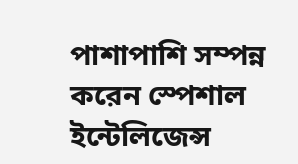পাশাপাশি সম্পন্ন করেন স্পেশাল ইন্টেলিজেন্স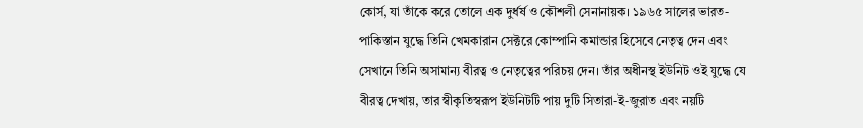কোর্স, যা তাঁকে করে তোলে এক দুর্ধর্ষ ও কৌশলী সেনানায়ক। ১৯৬৫ সালের ভারত-পাকিস্তান যুদ্ধে তিনি খেমকারান সেক্টরে কোম্পানি কমান্ডার হিসেবে নেতৃত্ব দেন এবং সেখানে তিনি অসামান্য বীরত্ব ও নেতৃত্বের পরিচয় দেন। তাঁর অধীনস্থ ইউনিট ওই যুদ্ধে যে বীরত্ব দেখায়, তার স্বীকৃতিস্বরূপ ইউনিটটি পায় দুটি সিতারা-ই-জুরাত এবং নয়টি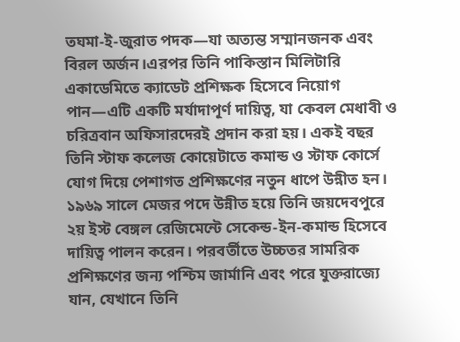তঘমা-ই-জুরাত পদক—যা অত্যন্ত সম্মানজনক এবং বিরল অর্জন।এরপর তিনি পাকিস্তান মিলিটারি একাডেমিতে ক্যাডেট প্রশিক্ষক হিসেবে নিয়োগ পান—এটি একটি মর্যাদাপূর্ণ দায়িত্ব, যা কেবল মেধাবী ও চরিত্রবান অফিসারদেরই প্রদান করা হয়। একই বছর তিনি স্টাফ কলেজ কোয়েটাতে কমান্ড ও স্টাফ কোর্সে যোগ দিয়ে পেশাগত প্রশিক্ষণের নতুন ধাপে উন্নীত হন।
১৯৬৯ সালে মেজর পদে উন্নীত হয়ে তিনি জয়দেবপুরে ২য় ইস্ট বেঙ্গল রেজিমেন্টে সেকেন্ড-ইন-কমান্ড হিসেবে দায়িত্ব পালন করেন। পরবর্তীতে উচ্চতর সামরিক প্রশিক্ষণের জন্য পশ্চিম জার্মানি এবং পরে যুক্তরাজ্যে যান, যেখানে তিনি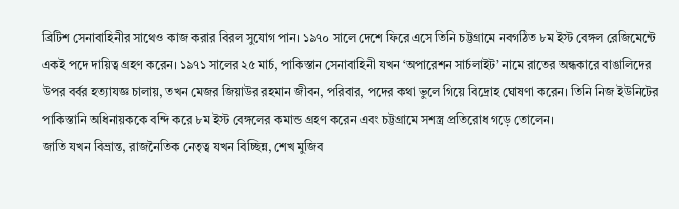ব্রিটিশ সেনাবাহিনীর সাথেও কাজ করার বিরল সুযোগ পান। ১৯৭০ সালে দেশে ফিরে এসে তিনি চট্টগ্রামে নবগঠিত ৮ম ইস্ট বেঙ্গল রেজিমেন্টে একই পদে দায়িত্ব গ্রহণ করেন। ১৯৭১ সালের ২৫ মার্চ, পাকিস্তান সেনাবাহিনী যখন ‘অপারেশন সার্চলাইট’ নামে রাতের অন্ধকারে বাঙালিদের উপর বর্বর হত্যাযজ্ঞ চালায়, তখন মেজর জিয়াউর রহমান জীবন, পরিবার, পদের কথা ভুলে গিয়ে বিদ্রোহ ঘোষণা করেন। তিনি নিজ ইউনিটের পাকিস্তানি অধিনায়ককে বন্দি করে ৮ম ইস্ট বেঙ্গলের কমান্ড গ্রহণ করেন এবং চট্টগ্রামে সশস্ত্র প্রতিরোধ গড়ে তোলেন।
জাতি যখন বিভ্রান্ত, রাজনৈতিক নেতৃত্ব যখন বিচ্ছিন্ন, শেখ মুজিব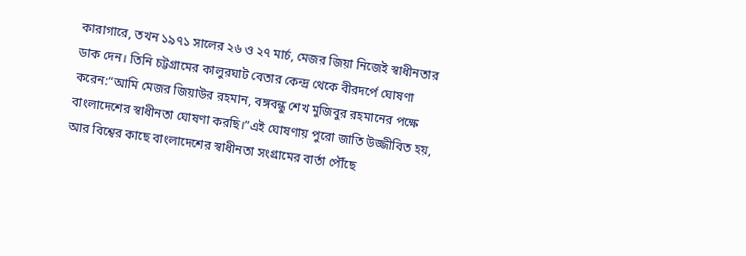কারাগারে, তখন ১৯৭১ সালের ২৬ ও ২৭ মার্চ, মেজর জিয়া নিজেই স্বাধীনতার ডাক দেন। তিনি চট্টগ্রামের কালুরঘাট বেতার কেন্দ্র থেকে বীরদর্পে ঘোষণা করেন:“আমি মেজর জিয়াউর রহমান, বঙ্গবন্ধু শেখ মুজিবুর রহমানের পক্ষে বাংলাদেশের স্বাধীনতা ঘোষণা করছি।”এই ঘোষণায় পুরো জাতি উজ্জীবিত হয়, আর বিশ্বের কাছে বাংলাদেশের স্বাধীনতা সংগ্রামের বার্তা পৌঁছে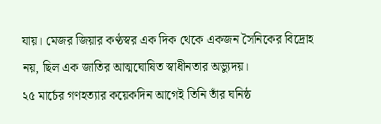যায়। মেজর জিয়ার কণ্ঠস্বর এক দিক থেকে একজন সৈনিকের বিদ্রোহ নয়, ছিল এক জাতির আত্মঘোষিত স্বাধীনতার অভ্যুদয়।
২৫ মার্চের গণহত্যার কয়েকদিন আগেই তিনি তাঁর ঘনিষ্ঠ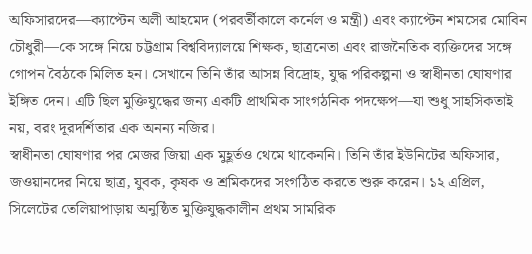অফিসারদের—ক্যাপ্টেন অলী আহমেদ (পরবর্তীকালে কর্নেল ও মন্ত্রী) এবং ক্যাপ্টেন শমসের মোবিন চৌধুরী—কে সঙ্গে নিয়ে চট্টগ্রাম বিশ্ববিদ্যালয়ে শিক্ষক, ছাত্রনেতা এবং রাজনৈতিক ব্যক্তিদের সঙ্গে গোপন বৈঠকে মিলিত হন। সেখানে তিনি তাঁর আসন্ন বিদ্রোহ, যুদ্ধ পরিকল্পনা ও স্বাধীনতা ঘোষণার ইঙ্গিত দেন। এটি ছিল মুক্তিযুদ্ধের জন্য একটি প্রাথমিক সাংগঠনিক পদক্ষেপ—যা শুধু সাহসিকতাই নয়, বরং দূরদর্শিতার এক অনন্য নজির।
স্বাধীনতা ঘোষণার পর মেজর জিয়া এক মুহূর্তও থেমে থাকেননি। তিনি তাঁর ইউনিটের অফিসার, জওয়ানদের নিয়ে ছাত্র, যুবক, কৃষক ও শ্রমিকদের সংগঠিত করতে শুরু করেন। ১২ এপ্রিল, সিলেটের তেলিয়াপাড়ায় অনুষ্ঠিত মুক্তিযুদ্ধকালীন প্রথম সামরিক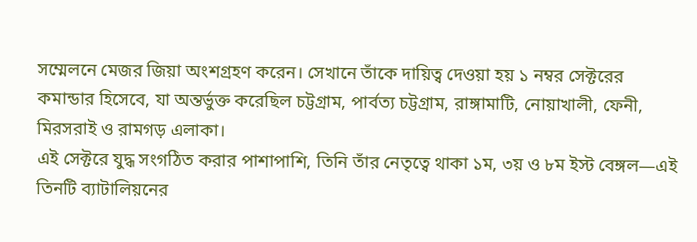সম্মেলনে মেজর জিয়া অংশগ্রহণ করেন। সেখানে তাঁকে দায়িত্ব দেওয়া হয় ১ নম্বর সেক্টরের কমান্ডার হিসেবে, যা অন্তর্ভুক্ত করেছিল চট্টগ্রাম, পার্বত্য চট্টগ্রাম, রাঙ্গামাটি, নোয়াখালী, ফেনী, মিরসরাই ও রামগড় এলাকা।
এই সেক্টরে যুদ্ধ সংগঠিত করার পাশাপাশি, তিনি তাঁর নেতৃত্বে থাকা ১ম, ৩য় ও ৮ম ইস্ট বেঙ্গল—এই তিনটি ব্যাটালিয়নের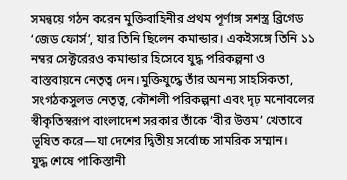সমন্বয়ে গঠন করেন মুক্তিবাহিনীর প্রথম পূর্ণাঙ্গ সশস্ত্র ব্রিগেড ‘জেড ফোর্স’, যার তিনি ছিলেন কমান্ডার। একইসঙ্গে তিনি ১১ নম্বর সেক্টরেরও কমান্ডার হিসেবে যুদ্ধ পরিকল্পনা ও বাস্তবায়নে নেতৃত্ব দেন।মুক্তিযুদ্ধে তাঁর অনন্য সাহসিকতা, সংগঠকসুলভ নেতৃত্ব, কৌশলী পরিকল্পনা এবং দৃঢ় মনোবলের স্বীকৃতিস্বরূপ বাংলাদেশ সরকার তাঁকে ‘বীর উত্তম’ খেতাবে ভূষিত করে—যা দেশের দ্বিতীয় সর্বোচ্চ সামরিক সম্মান।
যুদ্ধ শেষে পাকিস্তানী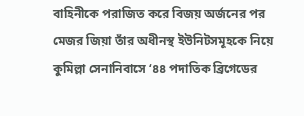বাহিনীকে পরাজিত করে বিজয় অর্জনের পর মেজর জিয়া তাঁর অধীনস্থ ইউনিটসমূহকে নিয়ে কুমিল্লা সেনানিবাসে ‘৪৪ পদাতিক ব্রিগেডের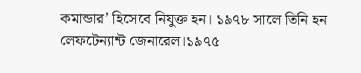কমান্ডার’ হিসেবে নিযুক্ত হন। ১৯৭৮ সালে তিনি হন লেফটেন্যান্ট জেনারেল।১৯৭৫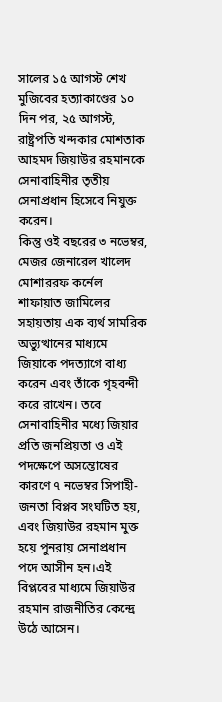সালের ১৫ আগস্ট শেখ মুজিবের হত্যাকাণ্ডের ১০ দিন পর, ২৫ আগস্ট, রাষ্ট্রপতি খন্দকার মোশতাক আহমদ জিয়াউর রহমানকে সেনাবাহিনীর তৃতীয় সেনাপ্রধান হিসেবে নিযুক্ত করেন।
কিন্তু ওই বছরের ৩ নভেম্বর, মেজর জেনারেল খালেদ মোশাররফ কর্নেল শাফায়াত জামিলের সহায়তায় এক ব্যর্থ সামরিক অভ্যুত্থানের মাধ্যমে জিয়াকে পদত্যাগে বাধ্য করেন এবং তাঁকে গৃহবন্দী করে রাখেন। তবে সেনাবাহিনীর মধ্যে জিয়ার প্রতি জনপ্রিয়তা ও এই পদক্ষেপে অসন্তোষের কারণে ৭ নভেম্বর সিপাহী-জনতা বিপ্লব সংঘটিত হয়, এবং জিয়াউর রহমান মুক্ত হয়ে পুনরায় সেনাপ্রধান পদে আসীন হন।এই বিপ্লবের মাধ্যমে জিয়াউর রহমান রাজনীতির কেন্দ্রে উঠে আসেন।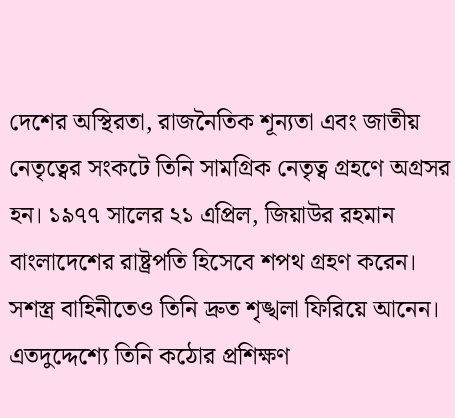দেশের অস্থিরতা, রাজনৈতিক শূন্যতা এবং জাতীয় নেতৃত্বের সংকটে তিনি সামগ্রিক নেতৃত্ব গ্রহণে অগ্রসর হন। ১৯৭৭ সালের ২১ এপ্রিল, জিয়াউর রহমান বাংলাদেশের রাষ্ট্রপতি হিসেবে শপথ গ্রহণ করেন।
সশস্ত্র বাহিনীতেও তিনি দ্রুত শৃঙ্খলা ফিরিয়ে আনেন। এতদুদ্দেশ্যে তিনি কঠোর প্রশিক্ষণ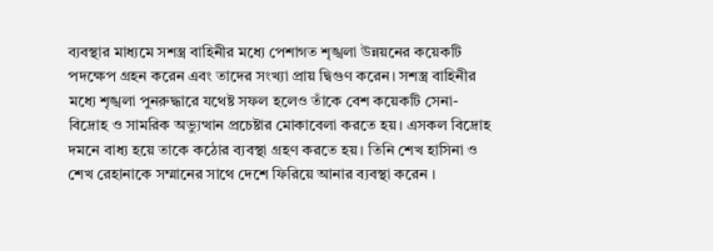ব্যবস্থার মাধ্যমে সশস্ত্র বাহিনীর মধ্যে পেশাগত শৃঙ্খলা উন্নয়নের কয়েকটি পদক্ষেপ গ্রহন করেন এবং তাদের সংখ্যা প্রায় দ্বিগুণ করেন। সশস্ত্র বাহিনীর মধ্যে শৃঙ্খলা পুনরুদ্ধারে যথেষ্ট সফল হলেও তাঁকে বেশ কয়েকটি সেনা-বিদ্রোহ ও সামরিক অভ্যুত্থান প্রচেষ্টার মোকাবেলা করতে হয়। এসকল বিদ্রোহ দমনে বাধ্য হয়ে তাকে কঠোর ব্যবস্থা গ্রহণ করতে হয়। তিনি শেখ হাসিনা ও শেখ রেহানাকে সম্মানের সাথে দেশে ফিরিয়ে আনার ব্যবস্থা করেন ।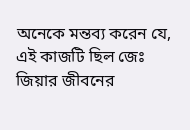অনেকে মন্তব্য করেন যে, এই কাজটি ছিল জেঃ জিয়ার জীবনের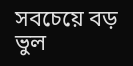সবচেয়ে বড় ভুল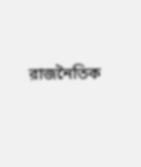রাজনৈতিক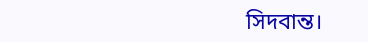সিদবান্ত।